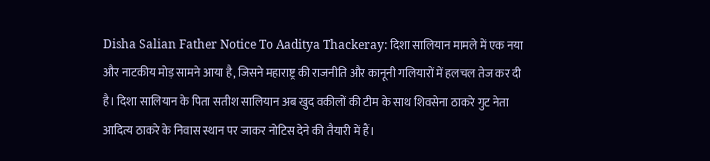Disha Salian Father Notice To Aaditya Thackeray: दिशा सालियान मामले में एक नया और नाटकीय मोड़ सामने आया है, जिसने महाराष्ट्र की राजनीति और कानूनी गलियारों में हलचल तेज कर दी है। दिशा सालियान के पिता सतीश सालियान अब खुद वकीलों की टीम के साथ शिवसेना ठाकरे गुट नेता आदित्य ठाकरे के निवास स्थान पर जाकर नोटिस देने की तैयारी में हैं।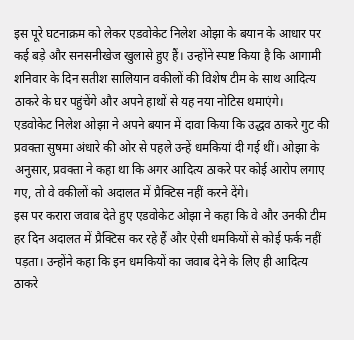इस पूरे घटनाक्रम को लेकर एडवोकेट निलेश ओझा के बयान के आधार पर कई बड़े और सनसनीखेज खुलासे हुए हैं। उन्होंने स्पष्ट किया है कि आगामी शनिवार के दिन सतीश सालियान वकीलों की विशेष टीम के साथ आदित्य ठाकरे के घर पहुंचेंगे और अपने हाथों से यह नया नोटिस थमाएंगे।
एडवोकेट निलेश ओझा ने अपने बयान में दावा किया कि उद्धव ठाकरे गुट की प्रवक्ता सुषमा अंधारे की ओर से पहले उन्हें धमकियां दी गई थीं। ओझा के अनुसार, प्रवक्ता ने कहा था कि अगर आदित्य ठाकरे पर कोई आरोप लगाए गए, तो वे वकीलों को अदालत में प्रैक्टिस नहीं करने देंगे।
इस पर करारा जवाब देते हुए एडवोकेट ओझा ने कहा कि वे और उनकी टीम हर दिन अदालत में प्रैक्टिस कर रहे हैं और ऐसी धमकियों से कोई फर्क नहीं पड़ता। उन्होंने कहा कि इन धमकियों का जवाब देने के लिए ही आदित्य ठाकरे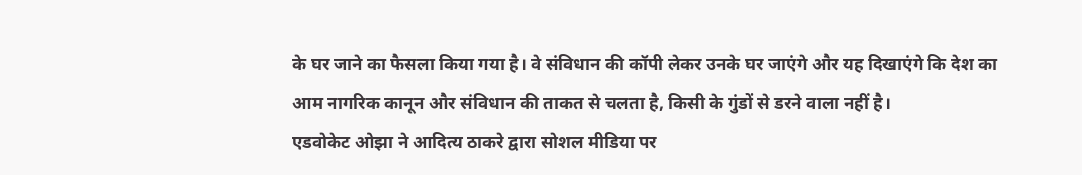के घर जाने का फैसला किया गया है। वे संविधान की कॉपी लेकर उनके घर जाएंगे और यह दिखाएंगे कि देश का आम नागरिक कानून और संविधान की ताकत से चलता है, किसी के गुंडों से डरने वाला नहीं है।
एडवोकेट ओझा ने आदित्य ठाकरे द्वारा सोशल मीडिया पर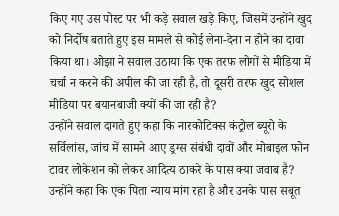किए गए उस पोस्ट पर भी कड़े सवाल खड़े किए, जिसमें उन्होंने खुद को निर्दोष बताते हुए इस मामले से कोई लेना-देना न होने का दावा किया था। ओझा ने सवाल उठाया कि एक तरफ लोगों से मीडिया में चर्चा न करने की अपील की जा रही है, तो दूसरी तरफ खुद सोशल मीडिया पर बयानबाजी क्यों की जा रही है?
उन्होंने सवाल दागते हुए कहा कि नारकोटिक्स कंट्रोल ब्यूरो के सर्विलांस, जांच में सामने आए ड्रग्स संबंधी दावों और मोबाइल फोन टावर लोकेशन को लेकर आदित्य ठाकरे के पास क्या जवाब है? उन्होंने कहा कि एक पिता न्याय मांग रहा है और उनके पास सबूत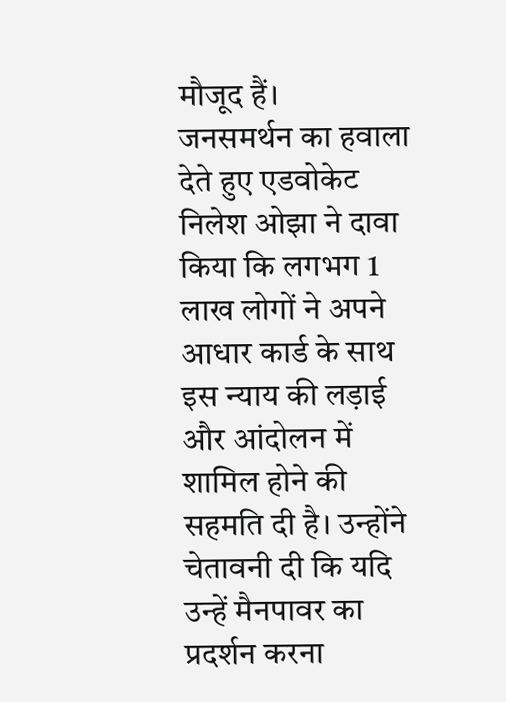मौजूद हैं।
जनसमर्थन का हवाला देते हुए एडवोकेट निलेश ओझा ने दावा किया कि लगभग 1 लाख लोगों ने अपने आधार कार्ड के साथ इस न्याय की लड़ाई और आंदोलन में शामिल होने की सहमति दी है। उन्होंने चेतावनी दी कि यदि उन्हें मैनपावर का प्रदर्शन करना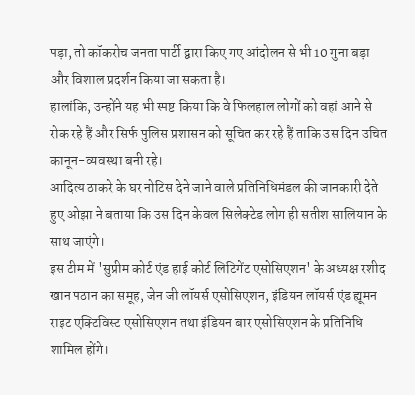पड़ा, तो कॉकरोच जनता पार्टी द्वारा किए गए आंदोलन से भी 10 गुना बड़ा और विशाल प्रदर्शन किया जा सकता है।
हालांकि, उन्होंने यह भी स्पष्ट किया कि वे फिलहाल लोगों को वहां आने से रोक रहे हैं और सिर्फ पुलिस प्रशासन को सूचित कर रहे हैं ताकि उस दिन उचित कानून-व्यवस्था बनी रहे।
आदित्य ठाकरे के घर नोटिस देने जाने वाले प्रतिनिधिमंडल की जानकारी देते हुए ओझा ने बताया कि उस दिन केवल सिलेक्टेड लोग ही सतीश सालियान के साथ जाएंगे।
इस टीम में 'सुप्रीम कोर्ट एंड हाई कोर्ट लिटिगेंट एसोसिएशन' के अध्यक्ष रशीद खान पठान का समूह, जेन जी लॉयर्स एसोसिएशन, इंडियन लॉयर्स एंड ह्यूमन राइट एक्टिविस्ट एसोसिएशन तथा इंडियन बार एसोसिएशन के प्रतिनिधि शामिल होंगे।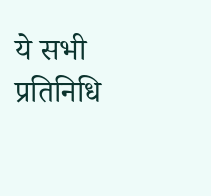ये सभी प्रतिनिधि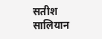सतीश सालियान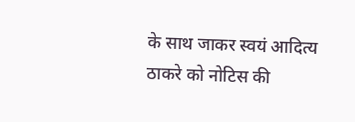के साथ जाकर स्वयं आदित्य ठाकरे को नोटिस की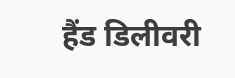हैंड डिलीवरी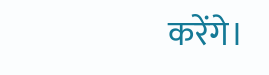करेंगे।